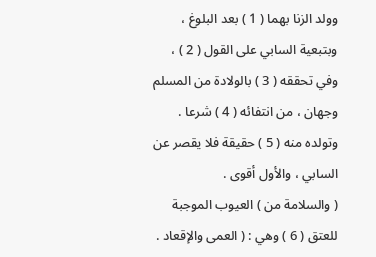وولد الزنا بهما ( 1 ) بعد البلوغ ، وبتبعية السابي على القول ( 2 ) ، وفي تحققه ( 3 ) بالولادة من المسلم وجهان ، من انتفائه ( 4 ) شرعا . وتولده منه ( 5 ) حقيقة فلا يقصر عن السابي ، والأول أقوى .
( والسلامة من ) العيوب الموجبة للعتق ( 6 ) وهي : ( العمى والإقعاد .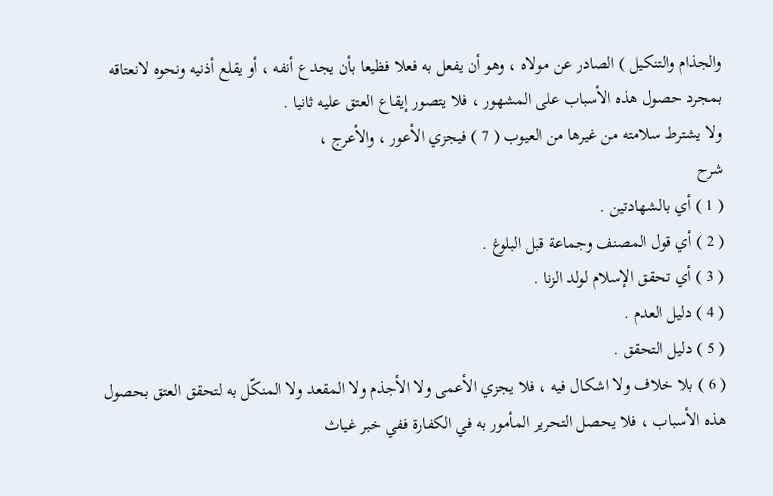والجذام والتنكيل ) الصادر عن مولاه ، وهو أن يفعل به فعلا فظيعا بأن يجدع أنفه ، أو يقلع أذنيه ونحوه لانعتاقه بمجرد حصول هذه الأسباب على المشهور ، فلا يتصور إيقاع العتق عليه ثانيا .
ولا يشترط سلامته من غيرها من العيوب ( 7 ) فيجزي الأعور ، والأعرج ،
شرح
( 1 ) أي بالشهادتين .
( 2 ) أي قول المصنف وجماعة قبل البلوغ .
( 3 ) أي تحقق الإسلام لولد الزنا .
( 4 ) دليل العدم .
( 5 ) دليل التحقق .
( 6 ) بلا خلاف ولا اشكال فيه ، فلا يجزي الأعمى ولا الأجذم ولا المقعد ولا المنكّل به لتحقق العتق بحصول هذه الأسباب ، فلا يحصل التحرير المأمور به في الكفارة ففي خبر غياث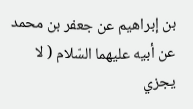بن إبراهيم عن جعفر بن محمد عن أبيه عليهما السّلام ( لا يجزي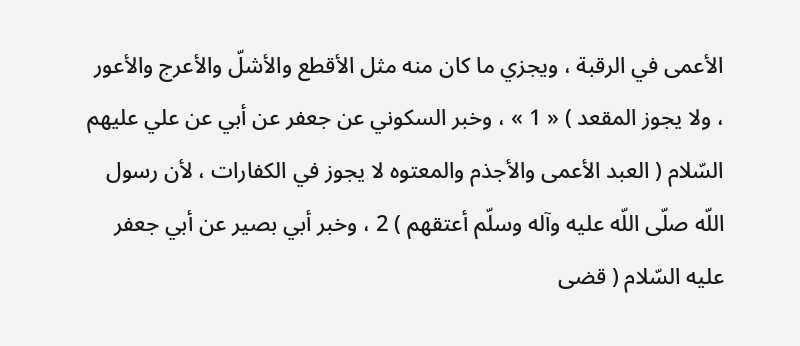الأعمى في الرقبة ، ويجزي ما كان منه مثل الأقطع والأشلّ والأعرج والأعور ، ولا يجوز المقعد ) « 1 » ، وخبر السكوني عن جعفر عن أبي عن علي عليهم السّلام ( العبد الأعمى والأجذم والمعتوه لا يجوز في الكفارات ، لأن رسول اللّه صلّى اللّه عليه وآله وسلّم أعتقهم ) 2 ، وخبر أبي بصير عن أبي جعفر عليه السّلام ( قضى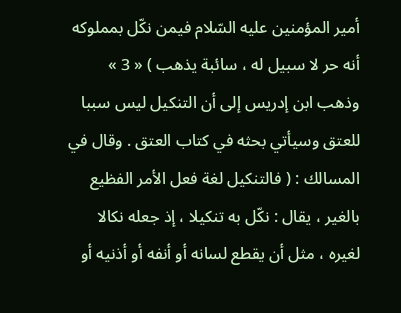أمير المؤمنين عليه السّلام فيمن نكّل بمملوكه أنه حر لا سبيل له ، سائبة يذهب ) « 3 » وذهب ابن إدريس إلى أن التنكيل ليس سببا للعتق وسيأتي بحثه في كتاب العتق . وقال في المسالك : ( فالتنكيل لغة فعل الأمر الفظيع بالغير ، يقال : نكّل به تنكيلا ، إذ جعله نكالا لغيره ، مثل أن يقطع لسانه أو أنفه أو أذنيه أو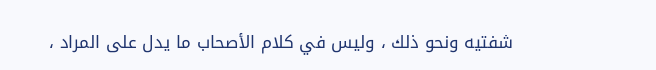شفتيه ونحو ذلك ، وليس في كلام الأصحاب ما يدل على المراد ،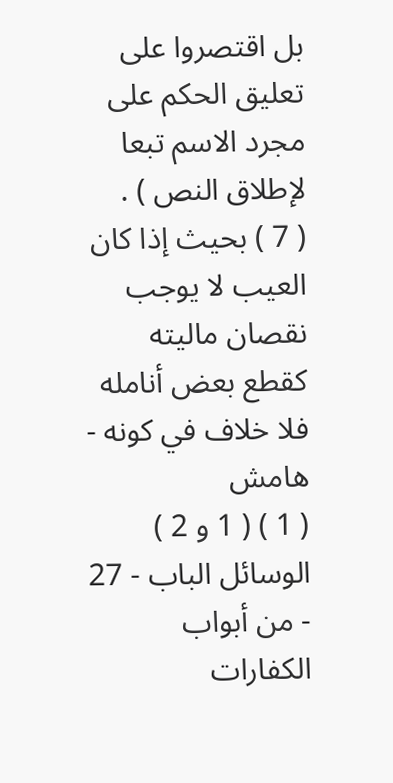بل اقتصروا على تعليق الحكم على مجرد الاسم تبعا لإطلاق النص ) .
( 7 ) بحيث إذا كان العيب لا يوجب نقصان ماليته كقطع بعض أنامله فلا خلاف في كونه -
هامش
( 1 ) ( 1 و 2 ) الوسائل الباب - 27 - من أبواب الكفارات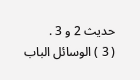حديث 2 و 3 .
( 3 ) الوسائل الباب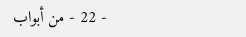- 22 - من أبواب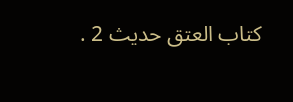كتاب العتق حديث 2 .